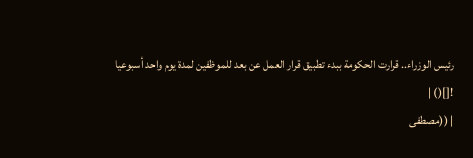رئيس الوزراء.. قرارت الحكومة ببدء تطبيق قرار العمل عن بعد للموظفين لمدة يوم واحد أسبوعيا
![]() |
| ((مصطفى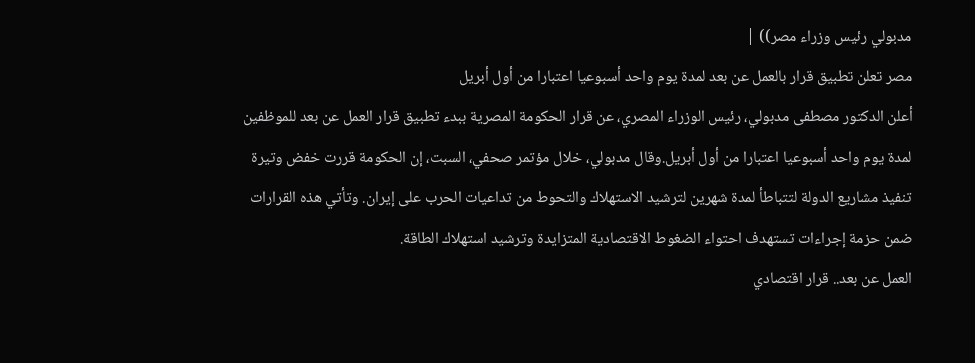مدبولي رئيس وزراء مصر)) |
مصر تعلن تطبيق قرار بالعمل عن بعد لمدة يوم واحد أسبوعيا اعتبارا من أول أبريل
أعلن الدكتور مصطفى مدبولي، رئيس الوزراء المصري، عن قرار الحكومة المصرية ببدء تطبيق قرار العمل عن بعد للموظفين لمدة يوم واحد أسبوعيا اعتبارا من أول أبريل.وقال مدبولي، خلال مؤتمر صحفي، السبت، إن الحكومة قررت خفض وتيرة تنفيذ مشاريع الدولة لتتباطأ لمدة شهرين لترشيد الاستهلاك والتحوط من تداعيات الحرب على إيران. وتأتي هذه القرارات ضمن حزمة إجراءات تستهدف احتواء الضغوط الاقتصادية المتزايدة وترشيد استهلاك الطاقة.
العمل عن بعد.. قرار اقتصادي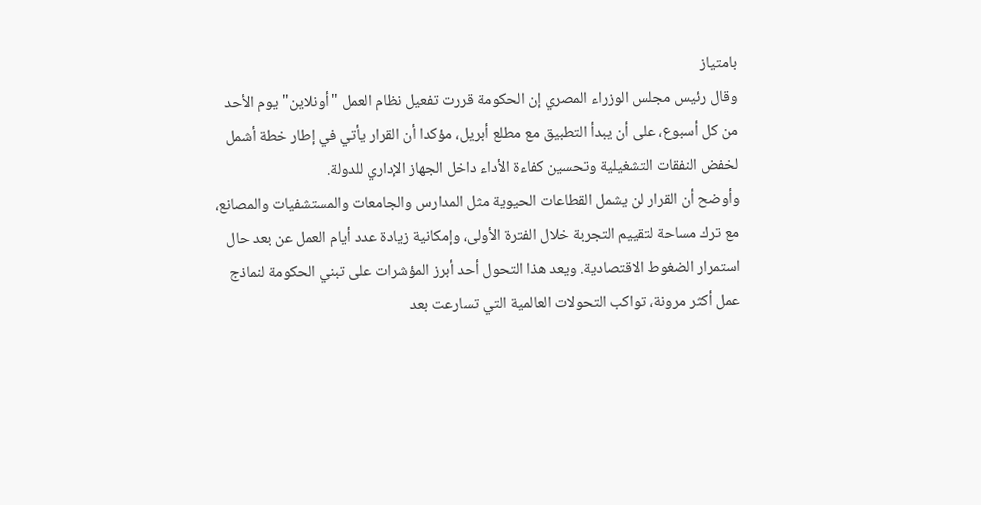بامتياز
وقال رئيس مجلس الوزراء المصري إن الحكومة قررت تفعيل نظام العمل "أونلاين" يوم الأحد من كل أسبوع، على أن يبدأ التطبيق مع مطلع أبريل، مؤكدا أن القرار يأتي في إطار خطة أشمل لخفض النفقات التشغيلية وتحسين كفاءة الأداء داخل الجهاز الإداري للدولة.
وأوضح أن القرار لن يشمل القطاعات الحيوية مثل المدارس والجامعات والمستشفيات والمصانع، مع ترك مساحة لتقييم التجربة خلال الفترة الأولى، وإمكانية زيادة عدد أيام العمل عن بعد حال استمرار الضغوط الاقتصادية. ويعد هذا التحول أحد أبرز المؤشرات على تبني الحكومة لنماذج عمل أكثر مرونة، تواكب التحولات العالمية التي تسارعت بعد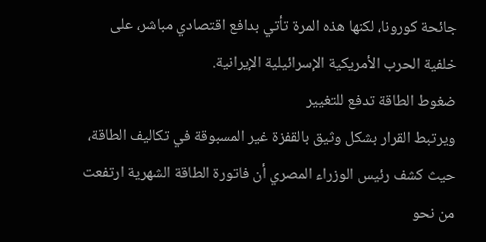جائحة كورونا، لكنها هذه المرة تأتي بدافع اقتصادي مباشر، على خلفية الحرب الأمريكية الإسرائيلية الإيرانية.
ضغوط الطاقة تدفع للتغيير
ويرتبط القرار بشكل وثيق بالقفزة غير المسبوقة في تكاليف الطاقة، حيث كشف رئيس الوزراء المصري أن فاتورة الطاقة الشهرية ارتفعت من نحو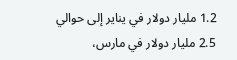1.2 مليار دولار في يناير إلى حوالي 2.5 مليار دولار في مارس،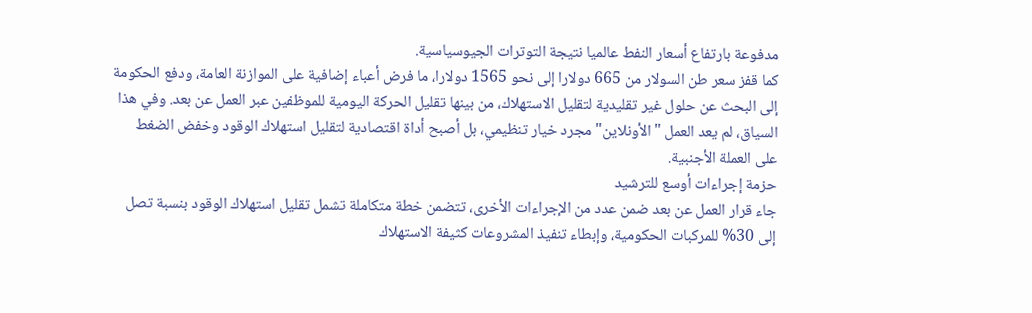مدفوعة بارتفاع أسعار النفط عالميا نتيجة التوترات الجيوسياسية.
كما قفز سعر طن السولار من 665 دولارا إلى نحو 1565 دولارا، ما فرض أعباء إضافية على الموازنة العامة، ودفع الحكومة إلى البحث عن حلول غير تقليدية لتقليل الاستهلاك، من بينها تقليل الحركة اليومية للموظفين عبر العمل عن بعد. وفي هذا السياق، لم يعد العمل "الأونلاين" مجرد خيار تنظيمي، بل أصبح أداة اقتصادية لتقليل استهلاك الوقود وخفض الضغط على العملة الأجنبية.
حزمة إجراءات أوسع للترشيد
جاء قرار العمل عن بعد ضمن عدد من الإجراءات الأخرى، تتضمن خطة متكاملة تشمل تقليل استهلاك الوقود بنسبة تصل إلى 30% للمركبات الحكومية، وإبطاء تنفيذ المشروعات كثيفة الاستهلاك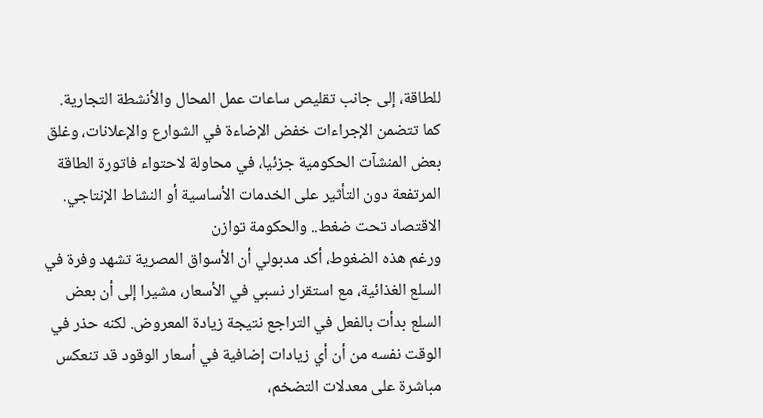للطاقة، إلى جانب تقليص ساعات عمل المحال والأنشطة التجارية. كما تتضمن الإجراءات خفض الإضاءة في الشوارع والإعلانات، وغلق بعض المنشآت الحكومية جزئيا، في محاولة لاحتواء فاتورة الطاقة المرتفعة دون التأثير على الخدمات الأساسية أو النشاط الإنتاجي.
الاقتصاد تحت ضغط.. والحكومة توازن
ورغم هذه الضغوط، أكد مدبولي أن الأسواق المصرية تشهد وفرة في السلع الغذائية، مع استقرار نسبي في الأسعار، مشيرا إلى أن بعض السلع بدأت بالفعل في التراجع نتيجة زيادة المعروض. لكنه حذر في الوقت نفسه من أن أي زيادات إضافية في أسعار الوقود قد تنعكس مباشرة على معدلات التضخم،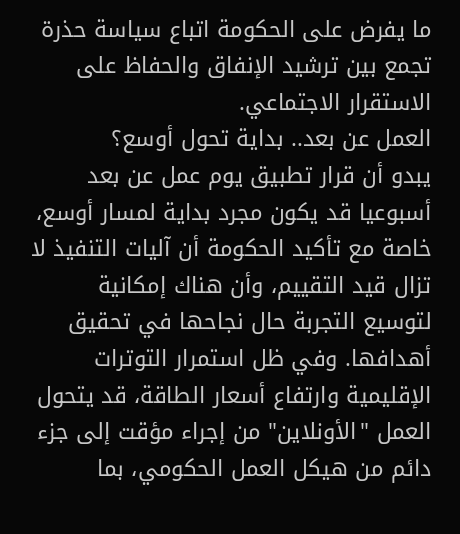ما يفرض على الحكومة اتباع سياسة حذرة تجمع بين ترشيد الإنفاق والحفاظ على الاستقرار الاجتماعي.
العمل عن بعد.. بداية تحول أوسع؟
يبدو أن قرار تطبيق يوم عمل عن بعد أسبوعيا قد يكون مجرد بداية لمسار أوسع، خاصة مع تأكيد الحكومة أن آليات التنفيذ لا تزال قيد التقييم، وأن هناك إمكانية لتوسيع التجربة حال نجاحها في تحقيق أهدافها. وفي ظل استمرار التوترات الإقليمية وارتفاع أسعار الطاقة، قد يتحول العمل "الأونلاين" من إجراء مؤقت إلى جزء دائم من هيكل العمل الحكومي، بما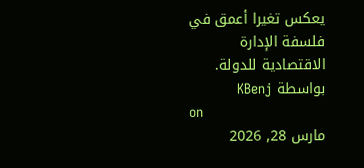يعكس تغيرا أعمق في فلسفة الإدارة الاقتصادية للدولة.
بواسطة KBenj
on
مارس 28, 2026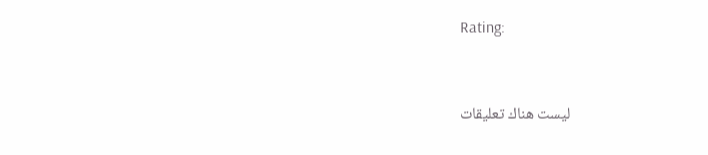Rating:


ليست هناك تعليقات